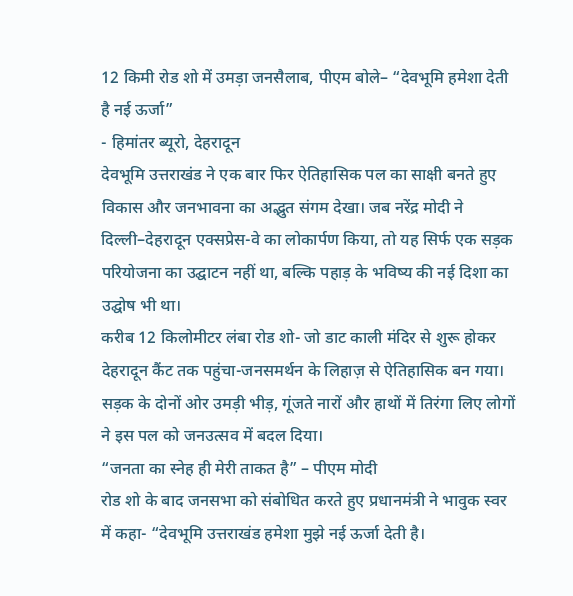12 किमी रोड शो में उमड़ा जनसैलाब, पीएम बोले– “देवभूमि हमेशा देती है नई ऊर्जा”
- हिमांतर ब्यूरो, देहरादून
देवभूमि उत्तराखंड ने एक बार फिर ऐतिहासिक पल का साक्षी बनते हुए विकास और जनभावना का अद्भुत संगम देखा। जब नरेंद्र मोदी ने दिल्ली–देहरादून एक्सप्रेस-वे का लोकार्पण किया, तो यह सिर्फ एक सड़क परियोजना का उद्घाटन नहीं था, बल्कि पहाड़ के भविष्य की नई दिशा का उद्घोष भी था।
करीब 12 किलोमीटर लंबा रोड शो- जो डाट काली मंदिर से शुरू होकर देहरादून कैंट तक पहुंचा-जनसमर्थन के लिहाज़ से ऐतिहासिक बन गया। सड़क के दोनों ओर उमड़ी भीड़, गूंजते नारों और हाथों में तिरंगा लिए लोगों ने इस पल को जनउत्सव में बदल दिया।
“जनता का स्नेह ही मेरी ताकत है” – पीएम मोदी
रोड शो के बाद जनसभा को संबोधित करते हुए प्रधानमंत्री ने भावुक स्वर में कहा- “देवभूमि उत्तराखंड हमेशा मुझे नई ऊर्जा देती है।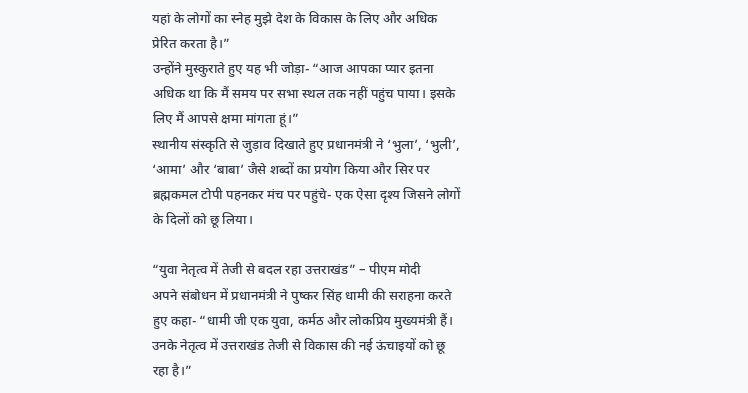यहां के लोगों का स्नेह मुझे देश के विकास के लिए और अधिक प्रेरित करता है।”
उन्होंने मुस्कुराते हुए यह भी जोड़ा- “आज आपका प्यार इतना अधिक था कि मैं समय पर सभा स्थल तक नहीं पहुंच पाया। इसके लिए मैं आपसे क्षमा मांगता हूं।”
स्थानीय संस्कृति से जुड़ाव दिखाते हुए प्रधानमंत्री ने ‘भुला’, ‘भुली’, ‘आमा’ और ‘बाबा’ जैसे शब्दों का प्रयोग किया और सिर पर ब्रह्मकमल टोपी पहनकर मंच पर पहुंचे- एक ऐसा दृश्य जिसने लोगों के दिलों को छू लिया।

“युवा नेतृत्व में तेजी से बदल रहा उत्तराखंड” – पीएम मोदी
अपने संबोधन में प्रधानमंत्री ने पुष्कर सिंह धामी की सराहना करते हुए कहा- “धामी जी एक युवा, कर्मठ और लोकप्रिय मुख्यमंत्री हैं। उनके नेतृत्व में उत्तराखंड तेजी से विकास की नई ऊंचाइयों को छू रहा है।”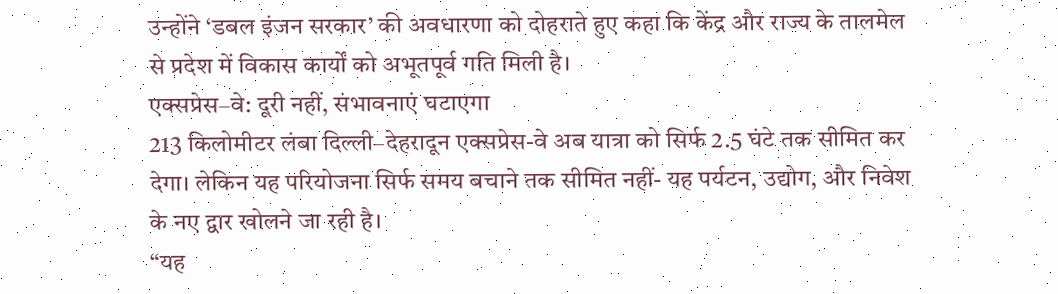उन्होंने ‘डबल इंजन सरकार’ की अवधारणा को दोहराते हुए कहा कि केंद्र और राज्य के तालमेल से प्रदेश में विकास कार्यों को अभूतपूर्व गति मिली है।
एक्सप्रेस–वे: दूरी नहीं, संभावनाएं घटाएगा
213 किलोमीटर लंबा दिल्ली–देहरादून एक्सप्रेस-वे अब यात्रा को सिर्फ 2.5 घंटे तक सीमित कर देगा। लेकिन यह परियोजना सिर्फ समय बचाने तक सीमित नहीं- यह पर्यटन, उद्योग, और निवेश के नए द्वार खोलने जा रही है।
“यह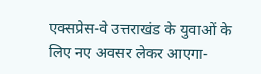एक्सप्रेस-वे उत्तराखंड के युवाओं के लिए नए अवसर लेकर आएगा-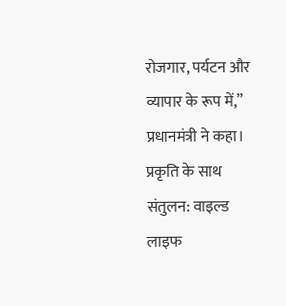रोजगार, पर्यटन और व्यापार के रूप में,” प्रधानमंत्री ने कहा।
प्रकृति के साथ संतुलन: वाइल्ड लाइफ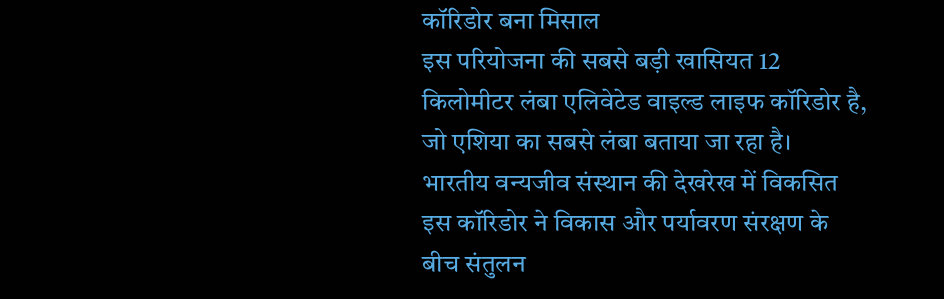कॉरिडोर बना मिसाल
इस परियोजना की सबसे बड़ी खासियत 12 किलोमीटर लंबा एलिवेटेड वाइल्ड लाइफ कॉरिडोर है, जो एशिया का सबसे लंबा बताया जा रहा है।
भारतीय वन्यजीव संस्थान की देखरेख में विकसित इस कॉरिडोर ने विकास और पर्यावरण संरक्षण के बीच संतुलन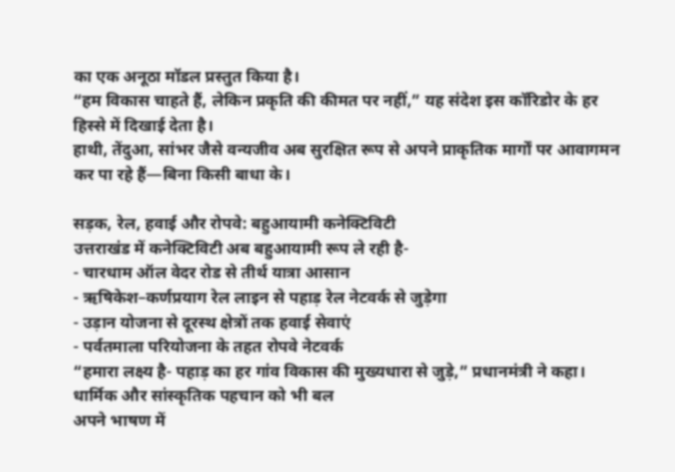का एक अनूठा मॉडल प्रस्तुत किया है।
“हम विकास चाहते हैं, लेकिन प्रकृति की कीमत पर नहीं,” यह संदेश इस कॉरिडोर के हर हिस्से में दिखाई देता है।
हाथी, तेंदुआ, सांभर जैसे वन्यजीव अब सुरक्षित रूप से अपने प्राकृतिक मार्गों पर आवागमन कर पा रहे हैं—बिना किसी बाधा के।

सड़क, रेल, हवाई और रोपवे: बहुआयामी कनेक्टिविटी
उत्तराखंड में कनेक्टिविटी अब बहुआयामी रूप ले रही है-
- चारधाम ऑल वेदर रोड से तीर्थ यात्रा आसान
- ऋषिकेश–कर्णप्रयाग रेल लाइन से पहाड़ रेल नेटवर्क से जुड़ेगा
- उड़ान योजना से दूरस्थ क्षेत्रों तक हवाई सेवाएं
- पर्वतमाला परियोजना के तहत रोपवे नेटवर्क
“हमारा लक्ष्य है- पहाड़ का हर गांव विकास की मुख्यधारा से जुड़े,” प्रधानमंत्री ने कहा।
धार्मिक और सांस्कृतिक पहचान को भी बल
अपने भाषण में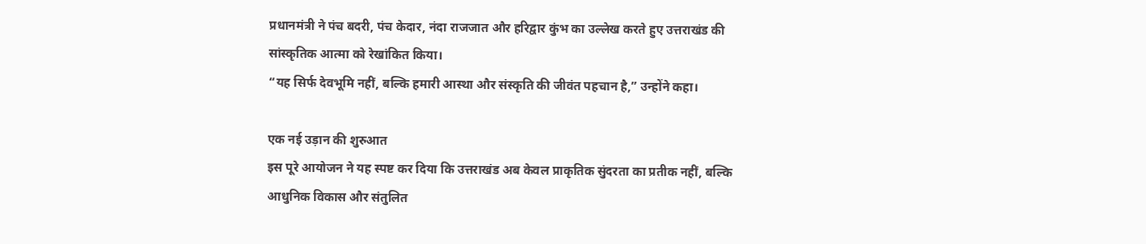प्रधानमंत्री ने पंच बदरी, पंच केदार, नंदा राजजात और हरिद्वार कुंभ का उल्लेख करते हुए उत्तराखंड की सांस्कृतिक आत्मा को रेखांकित किया।
“यह सिर्फ देवभूमि नहीं, बल्कि हमारी आस्था और संस्कृति की जीवंत पहचान है,” उन्होंने कहा।

एक नई उड़ान की शुरुआत
इस पूरे आयोजन ने यह स्पष्ट कर दिया कि उत्तराखंड अब केवल प्राकृतिक सुंदरता का प्रतीक नहीं, बल्कि आधुनिक विकास और संतुलित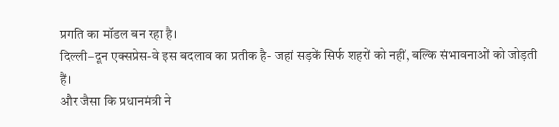प्रगति का मॉडल बन रहा है।
दिल्ली–दून एक्सप्रेस-वे इस बदलाव का प्रतीक है- जहां सड़कें सिर्फ शहरों को नहीं, बल्कि संभावनाओं को जोड़ती हैं।
और जैसा कि प्रधानमंत्री ने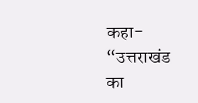कहा- “उत्तराखंड का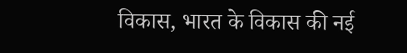विकास, भारत के विकास की नई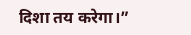दिशा तय करेगा।”